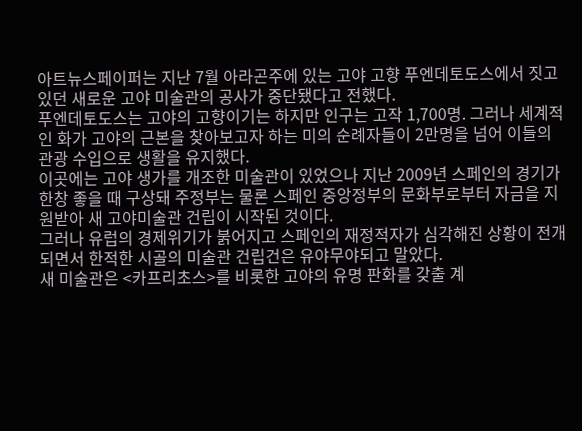아트뉴스페이퍼는 지난 7월 아라곤주에 있는 고야 고향 푸엔데토도스에서 짓고 있던 새로운 고야 미술관의 공사가 중단됐다고 전했다.
푸엔데토도스는 고야의 고향이기는 하지만 인구는 고작 1,700명. 그러나 세계적인 화가 고야의 근본을 찾아보고자 하는 미의 순례자들이 2만명을 넘어 이들의 관광 수입으로 생활을 유지했다.
이곳에는 고야 생가를 개조한 미술관이 있었으나 지난 2009년 스페인의 경기가 한창 좋을 때 구상돼 주정부는 물론 스페인 중앙정부의 문화부로부터 자금을 지원받아 새 고야미술관 건립이 시작된 것이다.
그러나 유럽의 경제위기가 붉어지고 스페인의 재정적자가 심각해진 상황이 전개되면서 한적한 시골의 미술관 건립건은 유야무야되고 말았다.
새 미술관은 <카프리초스>를 비롯한 고야의 유명 판화를 갖출 계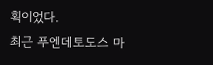획이었다.
최근 푸엔데토도스 마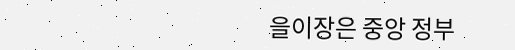을이장은 중앙 정부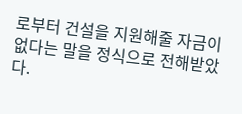로부터 건설을 지원해줄 자금이 없다는 말을 정식으로 전해받았다.